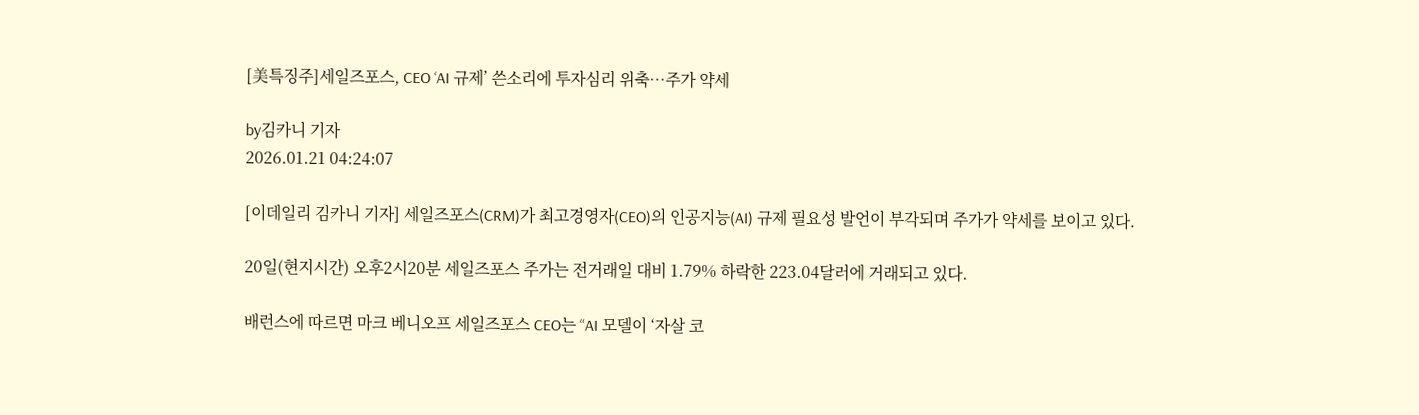[美특징주]세일즈포스, CEO ‘AI 규제’ 쓴소리에 투자심리 위축…주가 약세

by김카니 기자
2026.01.21 04:24:07

[이데일리 김카니 기자] 세일즈포스(CRM)가 최고경영자(CEO)의 인공지능(AI) 규제 필요성 발언이 부각되며 주가가 약세를 보이고 있다.

20일(현지시간) 오후2시20분 세일즈포스 주가는 전거래일 대비 1.79% 하락한 223.04달러에 거래되고 있다.

배런스에 따르면 마크 베니오프 세일즈포스 CEO는 “AI 모델이 ‘자살 코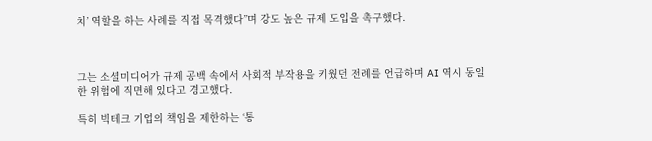치’ 역할을 하는 사례를 직접 목격했다”며 강도 높은 규제 도입을 촉구했다.



그는 소셜미디어가 규제 공백 속에서 사회적 부작용을 키웠던 전례를 언급하며 AI 역시 동일한 위험에 직면해 있다고 경고했다.

특히 빅테크 기업의 책임을 제한하는 ‘통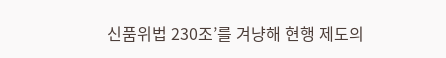신품위법 230조’를 겨냥해 현행 제도의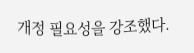개정 필요성을 강조했다.